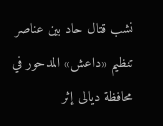نشب قتال حاد بين عناصر تنظيم «داعش» المدحور في محافظة ديالى إثر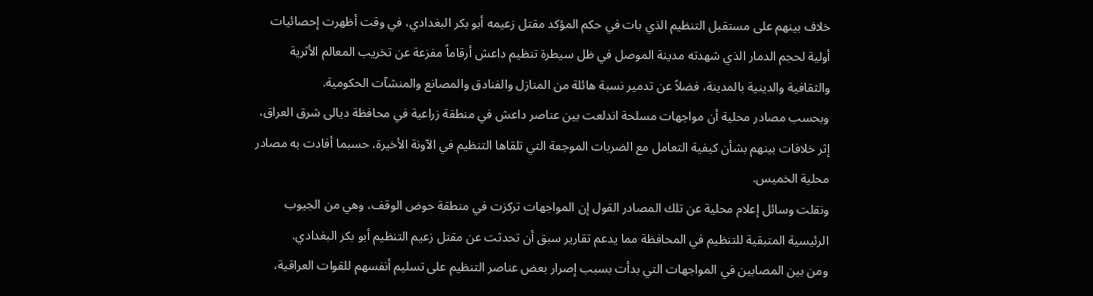خلاف بينهم على مستقبل التنظيم الذي بات في حكم المؤكد مقتل زعيمه أبو بكر البغدادي، في وقت أظهرت إحصائيات أولية لحجم الدمار الذي شهدته مدينة الموصل في ظل سيطرة تنظيم داعش أرقاماً مفزعة عن تخريب المعالم الأثرية والثقافية والدينية بالمدينة، فضلاً عن تدمير نسبة هائلة من المنازل والفنادق والمصانع والمنشآت الحكومية.
وبحسب مصادر محلية أن مواجهات مسلحة اندلعت بين عناصر داعش في منطقة زراعية في محافظة ديالى شرق العراق، إثر خلافات بينهم بشأن كيفية التعامل مع الضربات الموجعة التي تلقاها التنظيم في الآونة الأخيرة، حسبما أفادت به مصادر محلية الخميس.
ونقلت وسائل إعلام محلية عن تلك المصادر القول إن المواجهات تركزت في منطقة حوض الوقف، وهي من الجيوب الرئيسية المتبقية للتنظيم في المحافظة مما يدعم تقارير سبق أن تحدثت عن مقتل زعيم التنظيم أبو بكر البغدادي.
ومن بين المصابين في المواجهات التي بدأت بسبب إصرار بعض عناصر التنظيم على تسليم أنفسهم للقوات العراقية،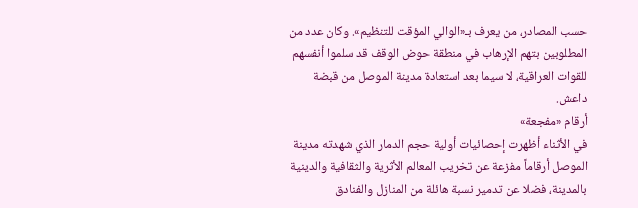حسب المصادر، من يعرف بـ«الوالي المؤقت للتنظيم». وكان عدد من المطلوبين بتهم الإرهاب في منطقة حوض الوقف قد سلموا أنفسهم للقوات العراقية، لا سيما بعد استعادة مدينة الموصل من قبضة داعش.
أرقام «مفجعة»
في الأثناء أظهرت إحصائيات أولية حجم الدمار الذي شهدته مدينة الموصل أرقاماً مفزعة عن تخريب المعالم الأثرية والثقافية والدينية بالمدينة، فضلا عن تدمير نسبة هائلة من المنازل والفنادق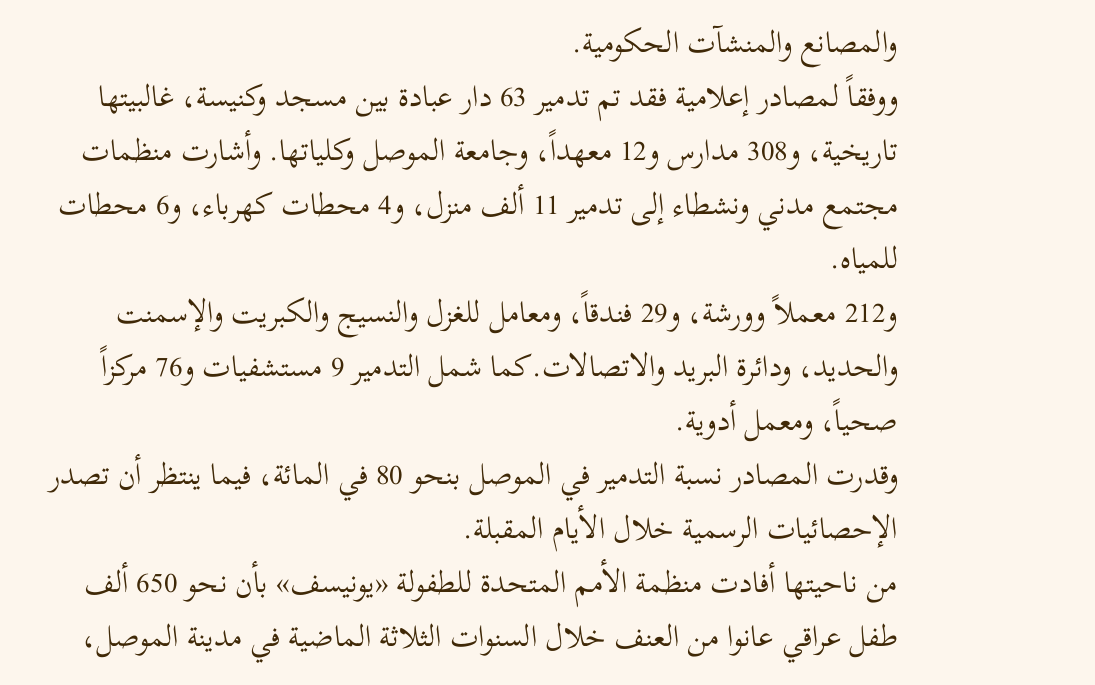والمصانع والمنشآت الحكومية.
ووفقاً لمصادر إعلامية فقد تم تدمير 63 دار عبادة بين مسجد وكنيسة، غالبيتها تاريخية، و308 مدارس و12 معهداً، وجامعة الموصل وكلياتها. وأشارت منظمات مجتمع مدني ونشطاء إلى تدمير 11 ألف منزل، و4 محطات كهرباء، و6 محطات للمياه.
و212 معملاً وورشة، و29 فندقاً، ومعامل للغزل والنسيج والكبريت والإسمنت والحديد، ودائرة البريد والاتصالات.كما شمل التدمير 9 مستشفيات و76 مركزاً صحياً، ومعمل أدوية.
وقدرت المصادر نسبة التدمير في الموصل بنحو 80 في المائة، فيما ينتظر أن تصدر الإحصائيات الرسمية خلال الأيام المقبلة.
من ناحيتها أفادت منظمة الأمم المتحدة للطفولة «يونيسف» بأن نحو 650 ألف طفل عراقي عانوا من العنف خلال السنوات الثلاثة الماضية في مدينة الموصل،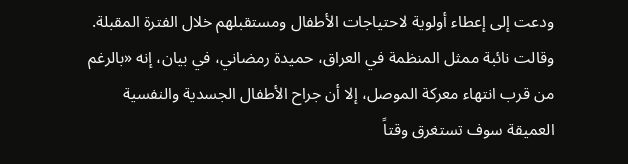ودعت إلى إعطاء أولوية لاحتياجات الأطفال ومستقبلهم خلال الفترة المقبلة.
وقالت نائبة ممثل المنظمة في العراق، حميدة رمضاني، في بيان، إنه «بالرغم من قرب انتهاء معركة الموصل، إلا أن جراح الأطفال الجسدية والنفسية العميقة سوف تستغرق وقتاً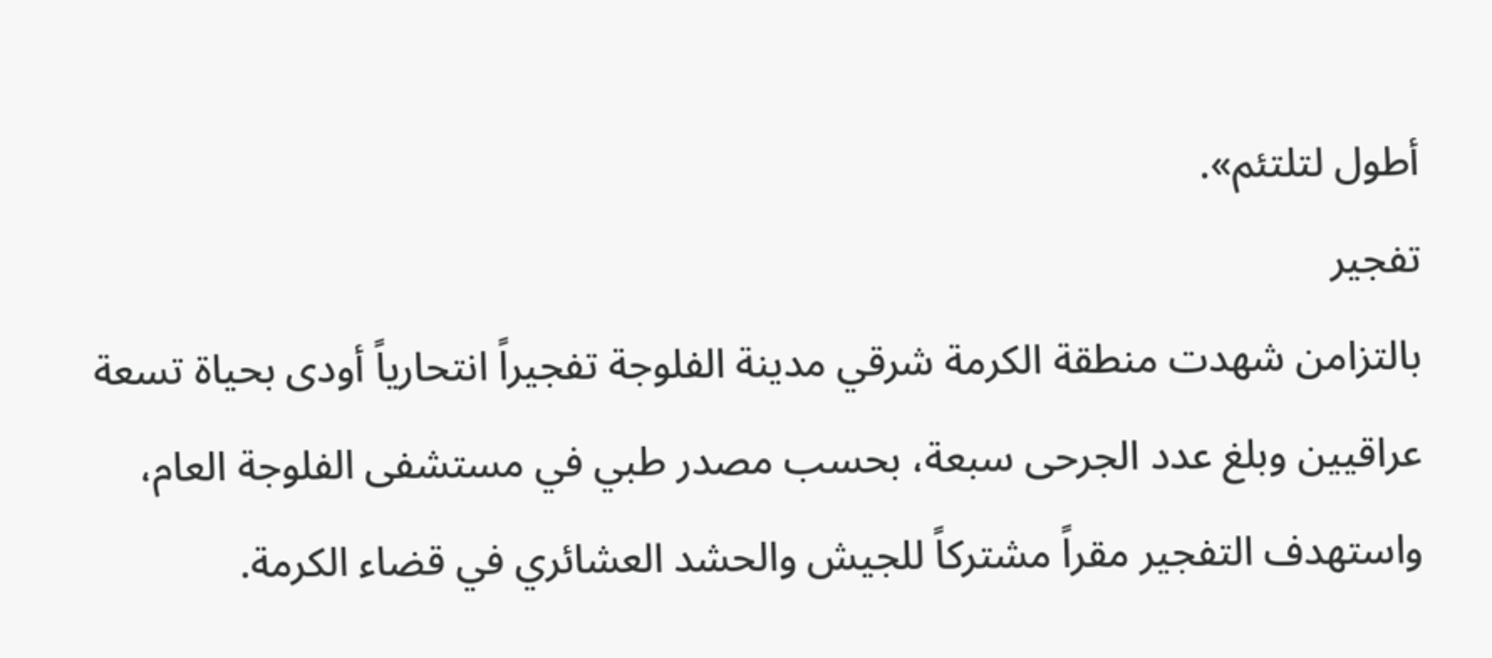أطول لتلتئم».
تفجير
بالتزامن شهدت منطقة الكرمة شرقي مدينة الفلوجة تفجيراً انتحارياً أودى بحياة تسعة عراقيين وبلغ عدد الجرحى سبعة، بحسب مصدر طبي في مستشفى الفلوجة العام، واستهدف التفجير مقراً مشتركاً للجيش والحشد العشائري في قضاء الكرمة.